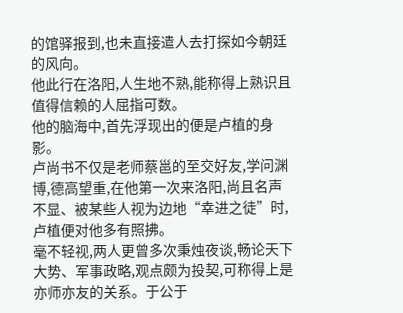的馆驿报到,也未直接遣人去打探如今朝廷的风向。
他此行在洛阳,人生地不熟,能称得上熟识且值得信赖的人屈指可数。
他的脑海中,首先浮现出的便是卢植的身影。
卢尚书不仅是老师蔡邕的至交好友,学问渊博,德高望重,在他第一次来洛阳,尚且名声不显、被某些人视为边地“幸进之徒”时,卢植便对他多有照拂。
毫不轻视,两人更曾多次秉烛夜谈,畅论天下大势、军事政略,观点颇为投契,可称得上是亦师亦友的关系。于公于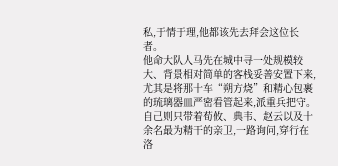私,于情于理,他都该先去拜会这位长者。
他命大队人马先在城中寻一处规模较大、背景相对简单的客栈妥善安置下来,尤其是将那十车“朔方烧”和精心包裹的琉璃器皿严密看管起来,派重兵把守。
自己则只带着荀攸、典韦、赵云以及十余名最为精干的亲卫,一路询问,穿行在洛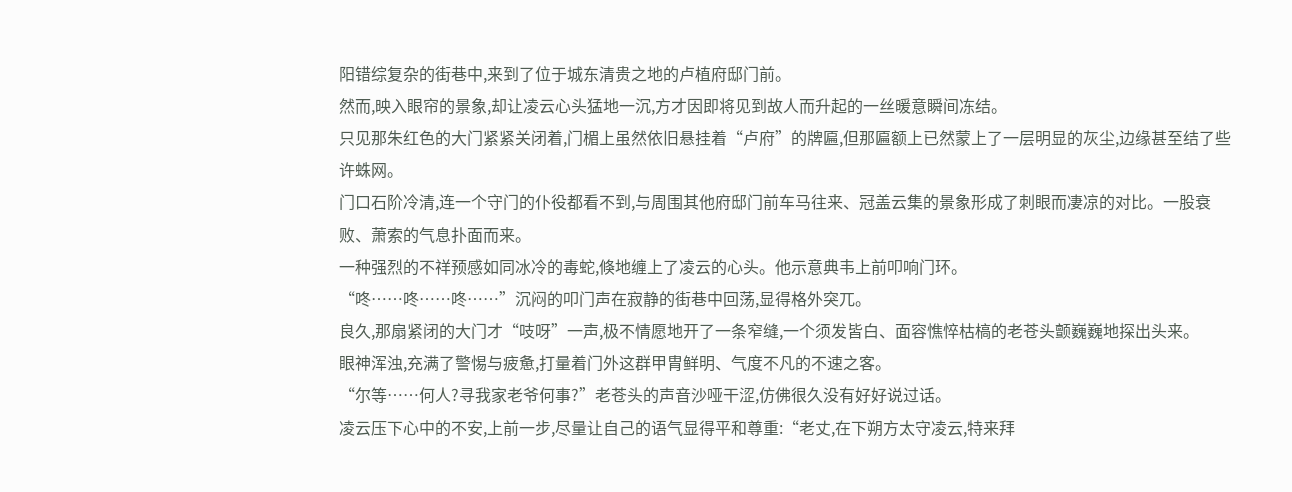阳错综复杂的街巷中,来到了位于城东清贵之地的卢植府邸门前。
然而,映入眼帘的景象,却让凌云心头猛地一沉,方才因即将见到故人而升起的一丝暖意瞬间冻结。
只见那朱红色的大门紧紧关闭着,门楣上虽然依旧悬挂着“卢府”的牌匾,但那匾额上已然蒙上了一层明显的灰尘,边缘甚至结了些许蛛网。
门口石阶冷清,连一个守门的仆役都看不到,与周围其他府邸门前车马往来、冠盖云集的景象形成了刺眼而凄凉的对比。一股衰败、萧索的气息扑面而来。
一种强烈的不祥预感如同冰冷的毒蛇,倏地缠上了凌云的心头。他示意典韦上前叩响门环。
“咚……咚……咚……”沉闷的叩门声在寂静的街巷中回荡,显得格外突兀。
良久,那扇紧闭的大门才“吱呀”一声,极不情愿地开了一条窄缝,一个须发皆白、面容憔悴枯槁的老苍头颤巍巍地探出头来。
眼神浑浊,充满了警惕与疲惫,打量着门外这群甲胄鲜明、气度不凡的不速之客。
“尔等……何人?寻我家老爷何事?”老苍头的声音沙哑干涩,仿佛很久没有好好说过话。
凌云压下心中的不安,上前一步,尽量让自己的语气显得平和尊重:“老丈,在下朔方太守凌云,特来拜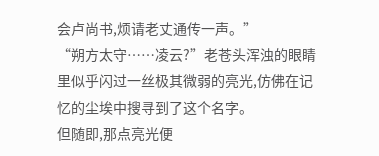会卢尚书,烦请老丈通传一声。”
“朔方太守……凌云?”老苍头浑浊的眼睛里似乎闪过一丝极其微弱的亮光,仿佛在记忆的尘埃中搜寻到了这个名字。
但随即,那点亮光便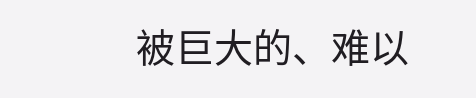被巨大的、难以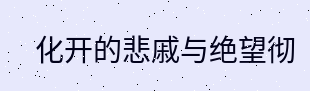化开的悲戚与绝望彻